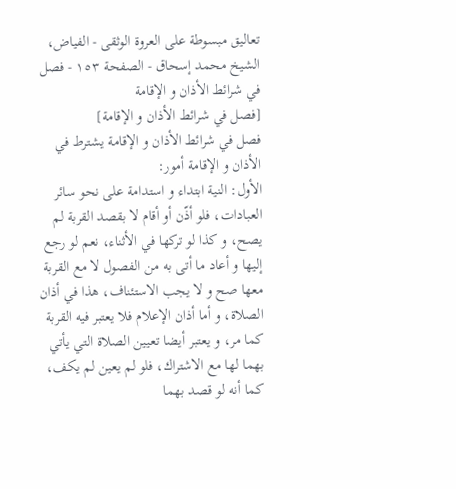تعاليق مبسوطة على العروة الوثقى - الفياض، الشيخ محمد إسحاق - الصفحة ١٥٣ - فصل في شرائط الأذان و الإقامة
[فصل في شرائط الأذان و الإقامة]
فصل في شرائط الأذان و الإقامة يشترط في الأذان و الإقامة أمور:
الأول: النية ابتداء و استدامة على نحو سائر العبادات، فلو أذّن أو أقام لا بقصد القربة لم يصح، و كذا لو تركها في الأثناء، نعم لو رجع إليها و أعاد ما أتى به من الفصول لا مع القربة معها صح و لا يجب الاستئناف، هذا في أذان الصلاة، و أما أذان الإعلام فلا يعتبر فيه القربة كما مر، و يعتبر أيضا تعيين الصلاة التي يأتي بهما لها مع الاشتراك، فلو لم يعين لم يكف، كما أنه لو قصد بهما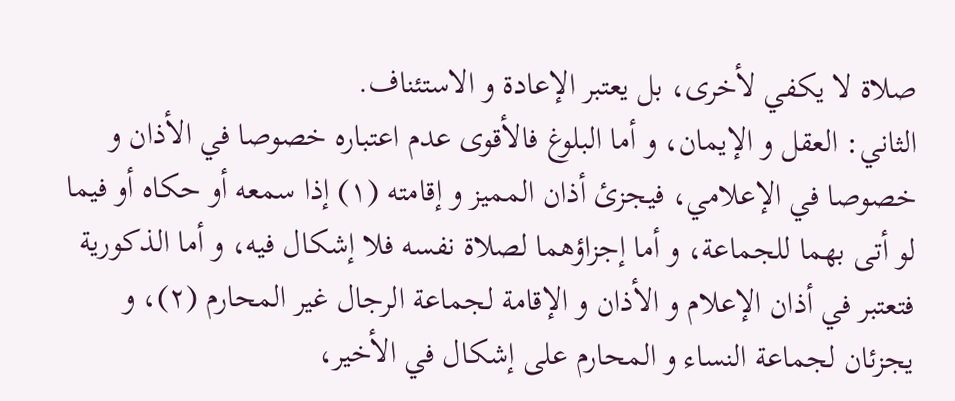صلاة لا يكفي لأخرى، بل يعتبر الإعادة و الاستئناف.
الثاني: العقل و الإيمان، و أما البلوغ فالأقوى عدم اعتباره خصوصا في الأذان و خصوصا في الإعلامي، فيجزئ أذان المميز و إقامته (١) إذا سمعه أو حكاه أو فيما لو أتى بهما للجماعة، و أما إجزاؤهما لصلاة نفسه فلا إشكال فيه، و أما الذكورية فتعتبر في أذان الإعلام و الأذان و الإقامة لجماعة الرجال غير المحارم (٢)، و يجزئان لجماعة النساء و المحارم على إشكال في الأخير،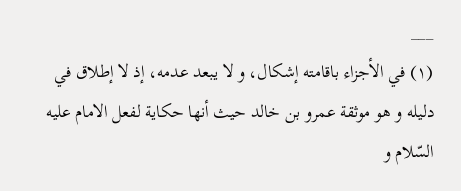___
(١) في الأجزاء باقامته إشكال، و لا يبعد عدمه، إذ لا إطلاق في دليله و هو موثقة عمرو بن خالد حيث أنها حكاية لفعل الامام عليه السّلام و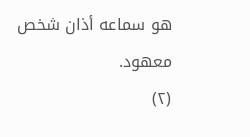هو سماعه أذان شخص معهود.
(٢)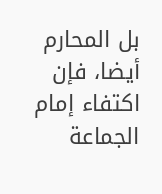بل المحارم أيضا، فإن اكتفاء إمام الجماعة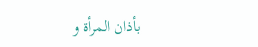بأذان المرأة و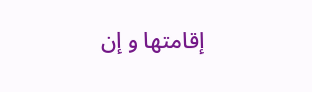إقامتها و إن